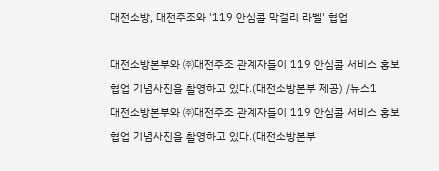대전소방, 대전주조와 '119 안심콜 막걸리 라벨' 협업

대전소방본부와 ㈜대전주조 관계자들이 119 안심콜 서비스 홍보 협업 기념사진을 촬영하고 있다.(대전소방본부 제공) /뉴스1
대전소방본부와 ㈜대전주조 관계자들이 119 안심콜 서비스 홍보 협업 기념사진을 촬영하고 있다.(대전소방본부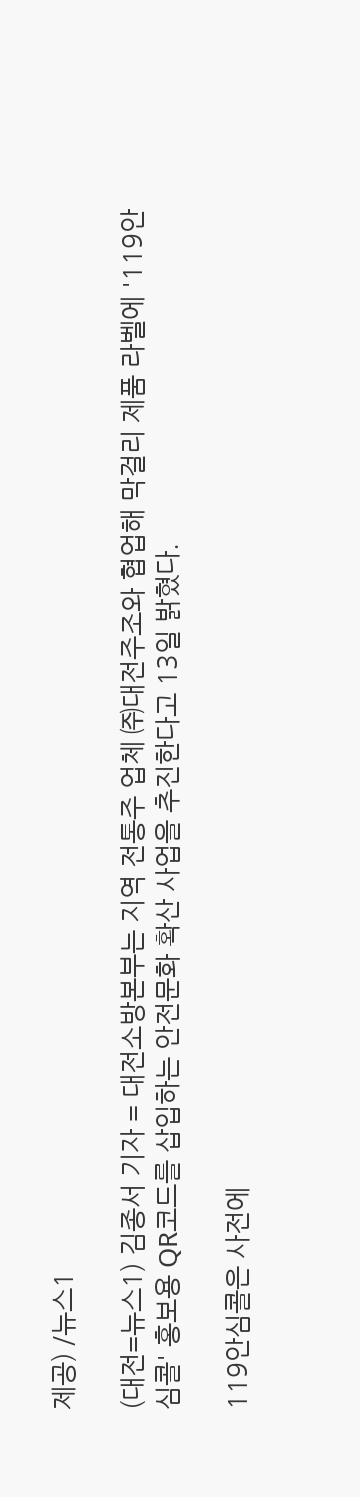제공) /뉴스1

(대전=뉴스1) 김종서 기자 = 대전소방본부는 지역 전통주 업체 ㈜대전주조와 협업해 막걸리 제품 라벨에 '119안심콜' 홍보용 QR코드를 삽입하는 안전문화 확산 사업을 추진한다고 13일 밝혔다.

119안심콜은 사전에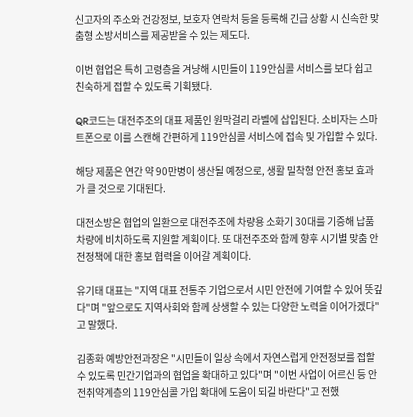신고자의 주소와 건강정보, 보호자 연락처 등을 등록해 긴급 상황 시 신속한 맞춤형 소방서비스를 제공받을 수 있는 제도다.

이번 협업은 특히 고령층을 겨냥해 시민들이 119안심콜 서비스를 보다 쉽고 친숙하게 접할 수 있도록 기획됐다.

QR코드는 대전주조의 대표 제품인 원막걸리 라벨에 삽입된다. 소비자는 스마트폰으로 이를 스캔해 간편하게 119안심콜 서비스에 접속 및 가입할 수 있다.

해당 제품은 연간 약 90만병이 생산될 예정으로, 생활 밀착형 안전 홍보 효과가 클 것으로 기대된다.

대전소방은 협업의 일환으로 대전주조에 차량용 소화기 30대를 기증해 납품 차량에 비치하도록 지원할 계획이다. 또 대전주조와 함께 향후 시기별 맞춤 안전정책에 대한 홍보 협력을 이어갈 계획이다.

유기태 대표는 "지역 대표 전통주 기업으로서 시민 안전에 기여할 수 있어 뜻깊다"며 "앞으로도 지역사회와 함께 상생할 수 있는 다양한 노력을 이어가겠다"고 말했다.

김종화 예방안전과장은 "시민들이 일상 속에서 자연스럽게 안전정보를 접할 수 있도록 민간기업과의 협업을 확대하고 있다"며 "이번 사업이 어르신 등 안전취약계층의 119안심콜 가입 확대에 도움이 되길 바란다"고 전했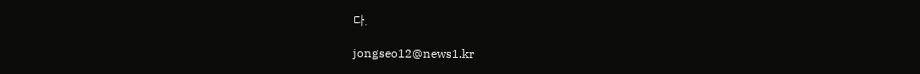다.

jongseo12@news1.kr